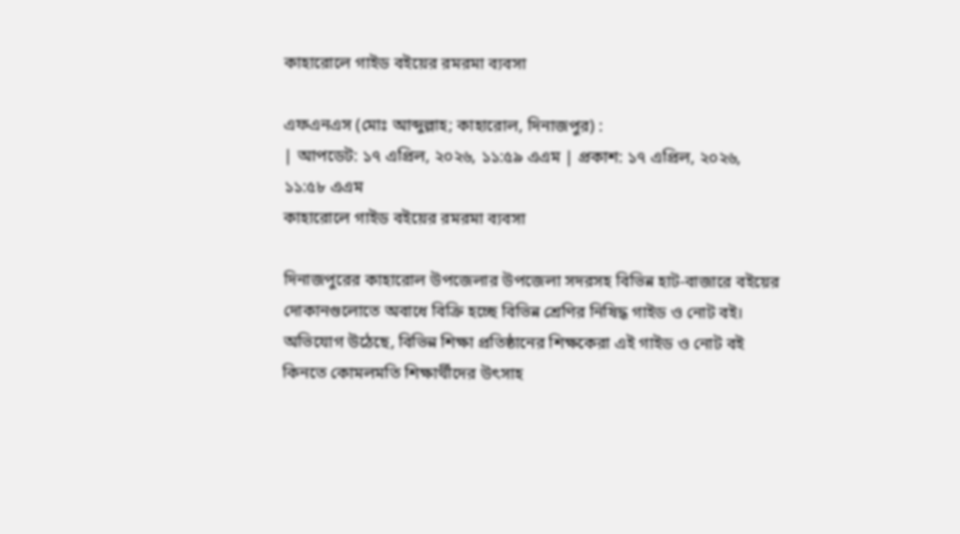কাহারোলে গাইড বইয়ের রমরমা ব্যবসা

এফএনএস (মোঃ আব্দুল্লাহ; কাহারোল, দিনাজপুর) :
| আপডেট: ১৭ এপ্রিল, ২০২৬, ১১:৫৯ এএম | প্রকাশ: ১৭ এপ্রিল, ২০২৬, ১১:৫৮ এএম
কাহারোলে গাইড বইয়ের রমরমা ব্যবসা

দিনাজপুরের কাহারোল উপজেলার উপজেলা সদরসহ বিভিন্ন হাট-বাজারে বইয়ের দোকানগুলোতে অবাধে বিক্রি হচ্ছে বিভিন্ন শ্রেণির নিষিদ্ধ গাইড ও নোট বই। অভিযোগ উঠেছে, বিভিন্ন শিক্ষা প্রতিষ্ঠানের শিক্ষকেরা এই গাইড ও নোট বই কিনতে কোমলমতি শিক্ষার্থীদের উৎসাহ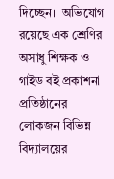দিচ্ছেন।  অভিযোগ রয়েছে এক শ্রেণির অসাধু শিক্ষক ও গাইড বই প্রকাশনা প্রতিষ্ঠানের লোকজন বিভিন্ন বিদ্যালয়ের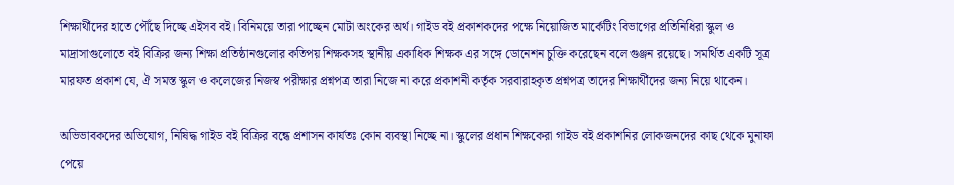শিক্ষার্থীদের হাতে পৌঁছে দিচ্ছে এইসব বই। বিনিময়ে তারা পাচ্ছেন মোটা অংকের অর্থ। গাইড বই প্রকাশকদের পক্ষে নিয়োজিত মার্কেটিং বিভাগের প্রতিনিধিরা স্কুল ও মাদ্রাসাগুলোতে বই বিক্রির জন্য শিক্ষা প্রতিষ্ঠানগুলোর কতিপয় শিক্ষকসহ স্থানীয় একাধিক শিক্ষক এর সঙ্গে ডোনেশন চুক্তি করেছেন বলে গুঞ্জন রয়েছে। সমর্থিত একটি সূত্র মারফত প্রকাশ যে, ঐ সমস্ত স্কুল ও কলেজের নিজস্ব পরীক্ষার প্রশ্নপত্র তারা নিজে না করে প্রকাশনী কর্তৃক সরবারাহকৃত প্রশ্নপত্র তাদের শিক্ষার্থীদের জন্য নিয়ে থাকেন।

অভিভাবকদের অভিযোগ, নিষিদ্ধ গাইড বই বিক্রির বন্ধে প্রশাসন কার্যতঃ কোন ব্যবস্থা নিচ্ছে না। স্কুলের প্রধান শিক্ষকেরা গাইড বই প্রকাশনির লোকজনদের কাছ থেকে মুনাফা পেয়ে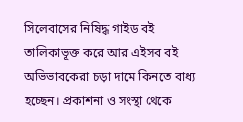সিলেবাসের নিষিদ্ধ গাইড বই তালিকাভূক্ত করে আর এইসব বই অভিভাবকেরা চড়া দামে কিনতে বাধ্য হচ্ছেন। প্রকাশনা ও সংস্থা থেকে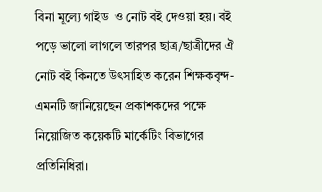বিনা মূল্যে গাইড  ও নোট বই দেওয়া হয়। বই পড়ে ভালো লাগলে তারপর ছাত্র/ছাত্রীদের ঐ নোট বই কিনতে উৎসাহিত করেন শিক্ষকবৃন্দ-এমনটি জানিয়েছেন প্রকাশকদের পক্ষে নিয়োজিত কয়েকটি মার্কেটিং বিভাগের প্রতিনিধিরা।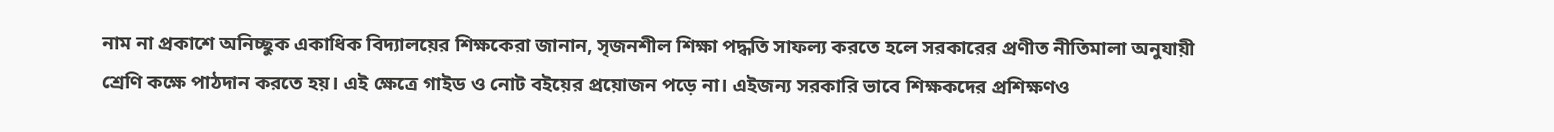নাম না প্রকাশে অনিচ্ছুক একাধিক বিদ্যালয়ের শিক্ষকেরা জানান, সৃজনশীল শিক্ষা পদ্ধতি সাফল্য করতে হলে সরকারের প্রণীত নীতিমালা অনুযায়ী শ্রেণি কক্ষে পাঠদান করতে হয়। এই ক্ষেত্রে গাইড ও নোট বইয়ের প্রয়োজন পড়ে না। এইজন্য সরকারি ভাবে শিক্ষকদের প্রশিক্ষণও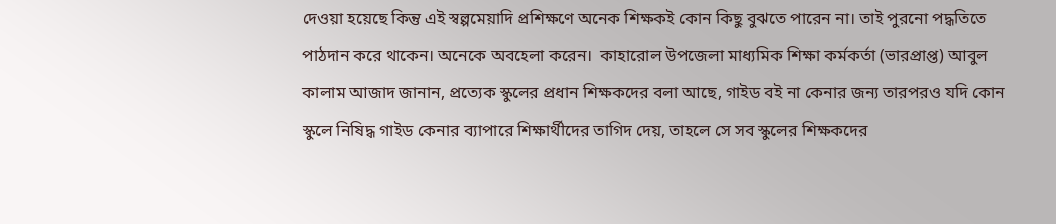দেওয়া হয়েছে কিন্তু এই স্বল্পমেয়াদি প্রশিক্ষণে অনেক শিক্ষকই কোন কিছু বুঝতে পারেন না। তাই পুরনো পদ্ধতিতে পাঠদান করে থাকেন। অনেকে অবহেলা করেন।  কাহারোল উপজেলা মাধ্যমিক শিক্ষা কর্মকর্তা (ভারপ্রাপ্ত) আবুল কালাম আজাদ জানান, প্রত্যেক স্কুলের প্রধান শিক্ষকদের বলা আছে, গাইড বই না কেনার জন্য তারপরও যদি কোন স্কুলে নিষিদ্ধ গাইড কেনার ব্যাপারে শিক্ষার্থীদের তাগিদ দেয়, তাহলে সে সব স্কুলের শিক্ষকদের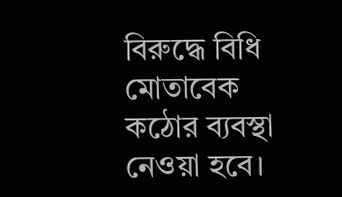বিরুদ্ধে বিধি মোতাবেক কঠোর ব্যবস্থা নেওয়া হবে।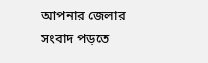আপনার জেলার সংবাদ পড়তে